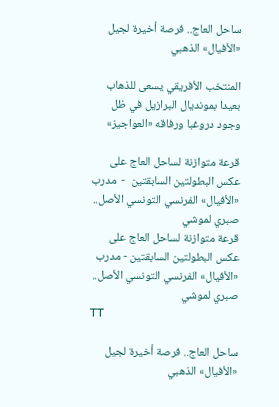ساحل العاج.. فرصة أخيرة لجيل «الأفيال» الذهبي

المنتخب الأفريقي يسعى للذهاب بعيدا بمونديال البرازيل في ظل وجود دروغبا ورفاقه «العواجيز»

قرعة متوازنة لساحل العاج على عكس البطولتين السابقتين  -  مدرب «الأفيال» الفرنسي التونسي الأصل.. صبري لموشي
قرعة متوازنة لساحل العاج على عكس البطولتين السابقتين - مدرب «الأفيال» الفرنسي التونسي الأصل.. صبري لموشي
TT

ساحل العاج.. فرصة أخيرة لجيل «الأفيال» الذهبي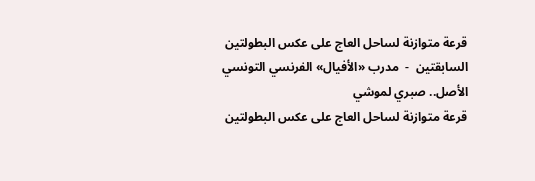قرعة متوازنة لساحل العاج على عكس البطولتين السابقتين  -  مدرب «الأفيال» الفرنسي التونسي الأصل.. صبري لموشي
قرعة متوازنة لساحل العاج على عكس البطولتين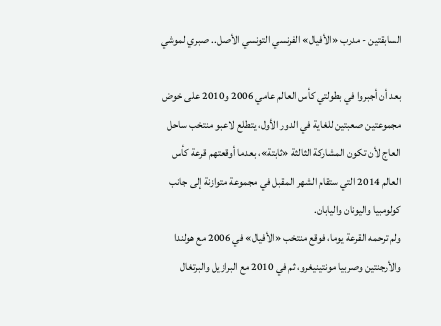السابقتين - مدرب «الأفيال» الفرنسي التونسي الأصل.. صبري لموشي

بعد أن أجبروا في بطولتي كأس العالم عامي 2006 و2010 على خوض مجموعتين صعبتين للغاية في الدور الأول، يتطلع لاعبو منتخب ساحل العاج لأن تكون المشاركة الثالثة «ثابتة»، بعدما أوقعتهم قرعة كأس العالم 2014 التي ستقام الشهر المقبل في مجموعة متوازنة إلى جانب كولومبيا واليونان واليابان.
ولم ترحمه القرعة يوما، فوقع منتخب «الأفيال» في 2006 مع هولندا والأرجنتين وصربيا مونتينيغرو، ثم في 2010 مع البرازيل والبرتغال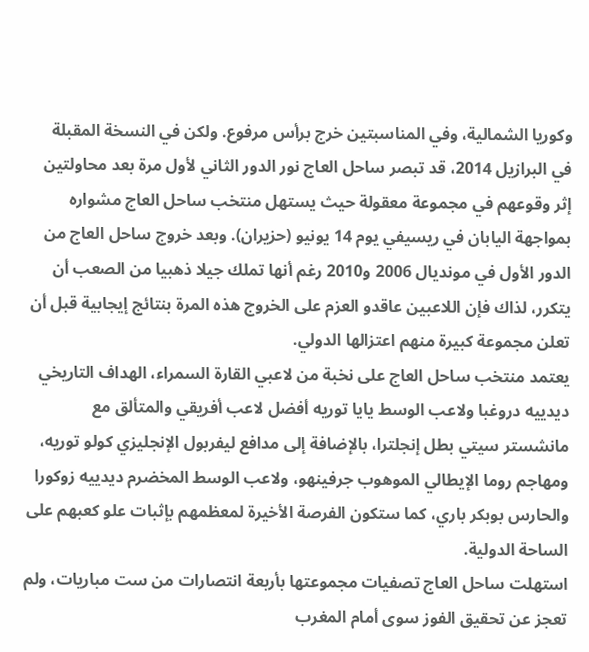وكوريا الشمالية، وفي المناسبتين خرج برأس مرفوع. ولكن في النسخة المقبلة في البرازيل 2014، قد تبصر ساحل العاج نور الدور الثاني لأول مرة بعد محاولتين إثر وقوعهم في مجموعة معقولة حيث يستهل منتخب ساحل العاج مشواره بمواجهة اليابان في ريسيفي يوم 14 يونيو (حزيران). وبعد خروج ساحل العاج من الدور الأول في مونديال 2006 و2010 رغم أنها تملك جيلا ذهبيا من الصعب أن يتكرر، لذاك فإن اللاعبين عاقدو العزم على الخروج هذه المرة بنتائج إيجابية قبل أن تعلن مجموعة كبيرة منهم اعتزالها الدولي.
يعتمد منتخب ساحل العاج على نخبة من لاعبي القارة السمراء، الهداف التاريخي ديدييه دروغبا ولاعب الوسط يايا توريه أفضل لاعب أفريقي والمتألق مع مانشستر سيتي بطل إنجلترا، بالإضافة إلى مدافع ليفربول الإنجليزي كولو توريه، ومهاجم روما الإيطالي الموهوب جرفينهو، ولاعب الوسط المخضرم ديدييه زوكورا والحارس بوبكر باري، كما ستكون الفرصة الأخيرة لمعظمهم بإثبات علو كعبهم على الساحة الدولية.
استهلت ساحل العاج تصفيات مجموعتها بأربعة انتصارات من ست مباريات، ولم تعجز عن تحقيق الفوز سوى أمام المغرب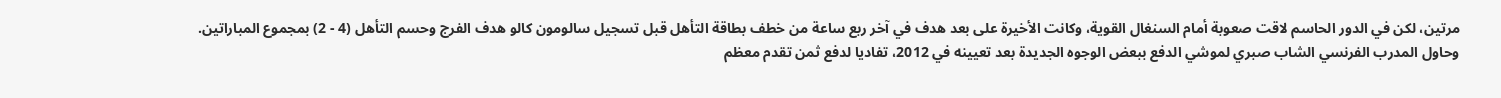مرتين، لكن في الدور الحاسم لاقت صعوبة أمام السنغال القوية، وكانت الأخيرة على بعد هدف في آخر ربع ساعة من خطف بطاقة التأهل قبل تسجيل سالومون كالو هدف الفرج وحسم التأهل (4 - 2) بمجموع المباراتين. وحاول المدرب الفرنسي الشاب صبري لموشي الدفع ببعض الوجوه الجديدة بعد تعيينه في 2012، تفاديا لدفع ثمن تقدم معظم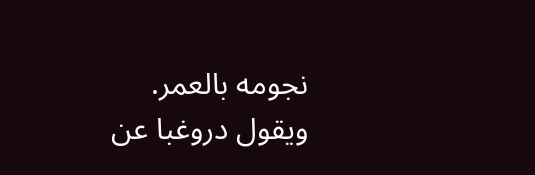نجومه بالعمر.
ويقول دروغبا عن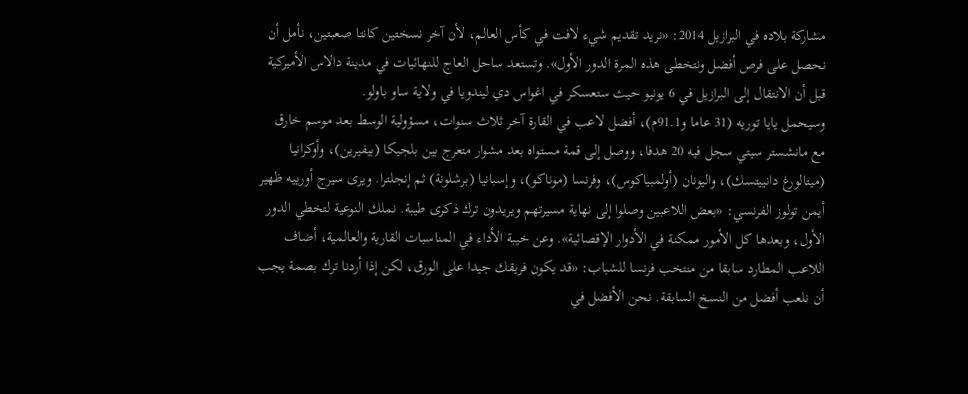مشاركة بلاده في البرازيل 2014: «نريد تقديم شيء لافت في كأس العالم، لأن آخر نسختين كانتا صعبتين، نأمل أن نحصل على فرص أفضل ونتخطى هذه المرة الدور الأول». وتستعد ساحل العاج للنهائيات في مدينة دالاس الأميركية قبل أن الانتقال إلى البرازيل في 6 يونيو حيث ستعسكر في اغواس دي ليندويا في ولاية ساو باولو.
وسيحمل يايا توريه (31 عاما و91.1م)، أفضل لاعب في القارة آخر ثلاث سنوات، مسؤولية الوسط بعد موسم خارق مع مانشستر سيتي سجل فيه 20 هدفا، ووصل إلى قمة مستواه بعد مشوار متعرج بين بلجيكا (بيفيرين)، وأوكرانيا (ميتالورغ دانييتسك)، واليونان (أولمبياكوس)، وفرنسا (موناكو)، وإسبانيا (برشلونة) ثم إنجلترا. ويرى سيرج أورييه ظهير أيمن تولوز الفرنسي: «بعض اللاعبين وصلوا إلى نهاية مسيرتهم ويريدون ترك ذكرى طيبة. نملك النوعية لتخطي الدور الأول، وبعدها كل الأمور ممكنة في الأدوار الإقصائية». وعن خيبة الأداء في المناسبات القارية والعالمية، أضاف اللاعب المطارد سابقا من منتخب فرنسا للشباب: «قد يكون فريقك جيدا على الورق، لكن إذا أردنا ترك بصمة يجب أن نلعب أفضل من النسخ السابقة. نحن الأفضل في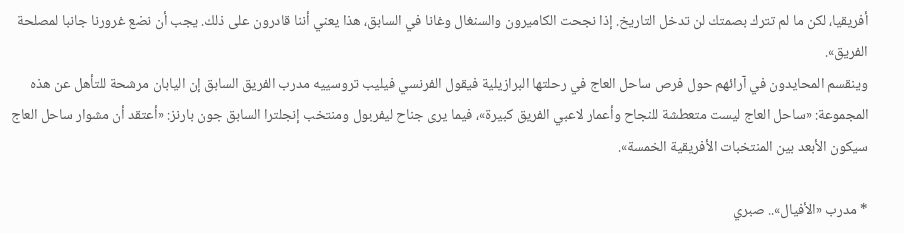أفريقيا، لكن ما لم تترك بصمتك لن تدخل التاريخ. إذا نجحت الكاميرون والسنغال وغانا في السابق، هذا يعني أننا قادرون على ذلك. يجب أن نضع غرورنا جانبا لمصلحة الفريق».
وينقسم المحايدون في آرائهم حول فرص ساحل العاج في رحلتها البرازيلية فيقول الفرنسي فيليب تروسييه مدرب الفريق السابق إن اليابان مرشحة للتأهل عن هذه المجموعة: «ساحل العاج ليست متعطشة للنجاح وأعمار لاعبي الفريق كبيرة»، فيما يرى جناح ليفربول ومنتخب إنجلترا السابق جون بارنز: «أعتقد أن مشوار ساحل العاج سيكون الأبعد بين المنتخبات الأفريقية الخمسة».

* مدرب «الأفيال».. صبري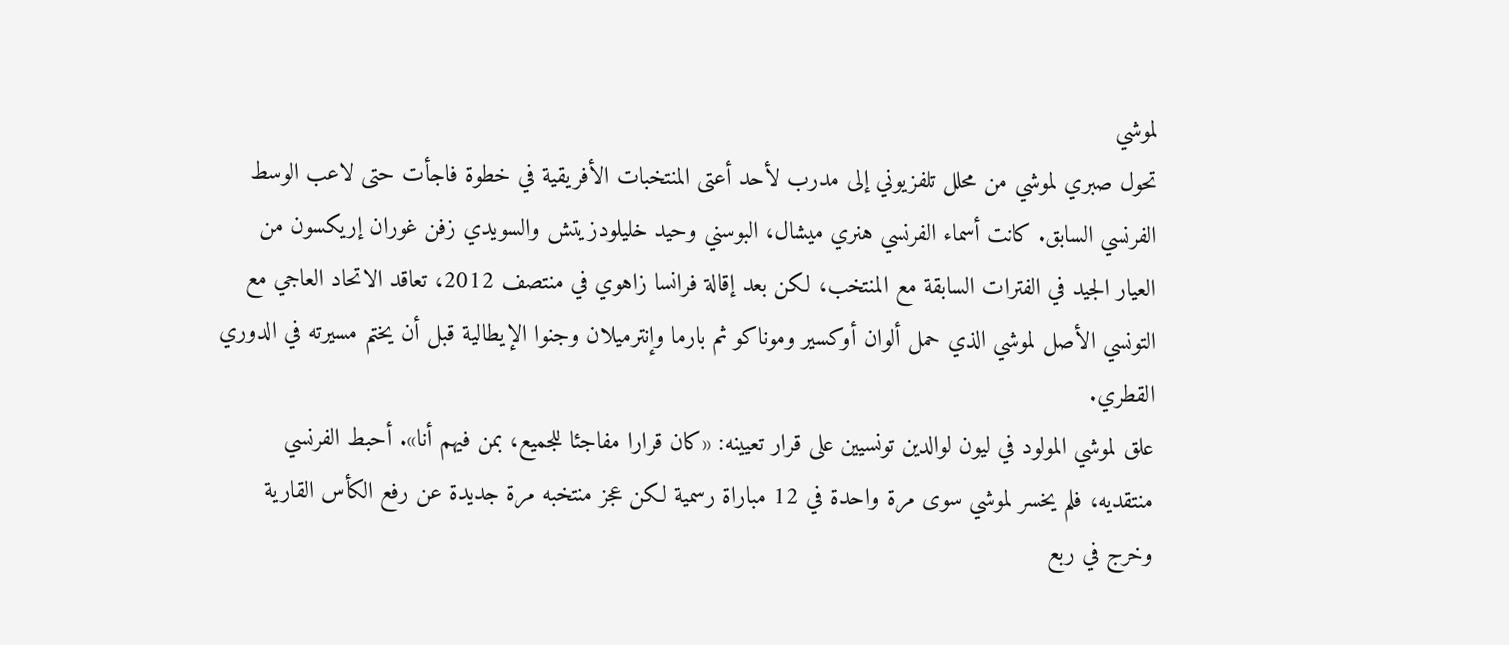لموشي
تحول صبري لموشي من محلل تلفزيوني إلى مدرب لأحد أعتى المنتخبات الأفريقية في خطوة فاجأت حتى لاعب الوسط الفرنسي السابق. كانت أسماء الفرنسي هنري ميشال، البوسني وحيد خليلودزيتش والسويدي زفن غوران إريكسون من العيار الجيد في الفترات السابقة مع المنتخب، لكن بعد إقالة فرانسا زاهوي في منتصف 2012، تعاقد الاتحاد العاجي مع التونسي الأصل لموشي الذي حمل ألوان أوكسير وموناكو ثم بارما وإنترميلان وجنوا الإيطالية قبل أن يختم مسيرته في الدوري القطري.
علق لموشي المولود في ليون لوالدين تونسيين على قرار تعيينه: «كان قرارا مفاجئا للجميع، بمن فيهم أنا». أحبط الفرنسي منتقديه، فلم يخسر لموشي سوى مرة واحدة في 12 مباراة رسمية لكن عجز منتخبه مرة جديدة عن رفع الكأس القارية وخرج في ربع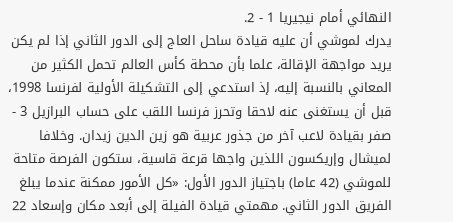النهائي أمام نيجيريا 1 - 2.
يدرك لموشي أن عليه قيادة ساحل العاج إلى الدور الثاني إذا لم يكن يريد مواجهة الإقالة، علما بأن محطة كأس العالم تحمل الكثير من المعاني بالنسبة إليه، إذ استدعي إلى التشكيلة الأولية لفرنسا 1998، قبل أن يستغنى عنه لاحقا وتحرز فرنسا اللقب على حساب البرازيل 3 - صفر بقيادة لاعب آخر من جذور عربية هو زين الدين زيدان. وخلافا لميشال وإريكسون اللذين واجها قرعة قاسية، ستكون الفرصة متاحة للموشي (42 عاما) باجتياز الدور الأول: «كل الأمور ممكنة عندما يبلغ الفريق الدور الثاني. مهمتي قيادة الفيلة إلى أبعد مكان وإسعاد 22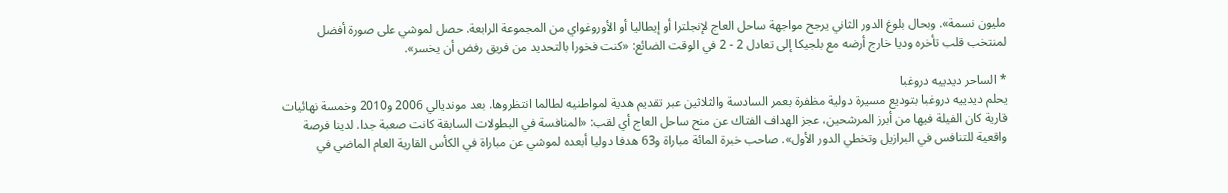مليون نسمة». وبحال بلوغ الدور الثاني يرجح مواجهة ساحل العاج لإنجلترا أو إيطاليا أو الأوروغواي من المجموعة الرابعة. حصل لموشي على صورة أفضل لمنتخب قلب تأخره وديا خارج أرضه مع بلجيكا إلى تعادل 2 - 2 في الوقت الضائع: «كنت فخورا بالتحديد من فريق رفض أن يخسر».

* الساحر ديدييه دروغبا
يحلم ديدييه دروغبا بتوديع مسيرة دولية مظفرة بعمر السادسة والثلاثين عبر تقديم هدية لمواطنيه لطالما انتظروها. بعد مونديالي 2006 و2010 وخمسة نهائيات قارية كان الفيلة فيها من أبرز المرشحين، عجز الهداف الفتاك عن منح ساحل العاج أي لقب: «المنافسة في البطولات السابقة كانت صعبة جدا. لدينا فرصة واقعية للتنافس في البرازيل وتخطي الدور الأول». صاحب خبرة المائة مباراة و63 هدفا دوليا أبعده لموشي عن مباراة في الكأس القارية العام الماضي في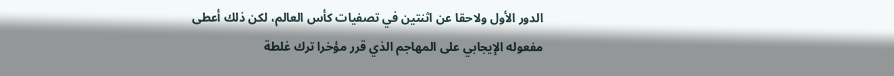الدور الأول ولاحقا عن اثنتين في تصفيات كأس العالم، لكن ذلك أعطى مفعوله الإيجابي على المهاجم الذي قرر مؤخرا ترك غلطة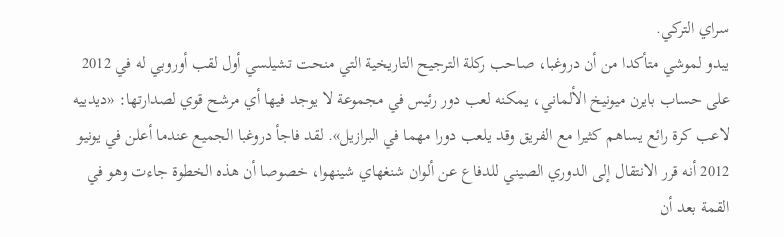سراي التركي.
يبدو لموشي متأكدا من أن دروغبا، صاحب ركلة الترجيح التاريخية التي منحت تشيلسي أول لقب أوروبي له في 2012 على حساب بايرن ميونيخ الألماني، يمكنه لعب دور رئيس في مجموعة لا يوجد فيها أي مرشح قوي لصدارتها: «ديدييه لاعب كرة رائع يساهم كثيرا مع الفريق وقد يلعب دورا مهما في البرازيل». لقد فاجأ دروغبا الجميع عندما أعلن في يونيو 2012 أنه قرر الانتقال إلى الدوري الصيني للدفاع عن ألوان شنغهاي شينهوا، خصوصا أن هذه الخطوة جاءت وهو في القمة بعد أن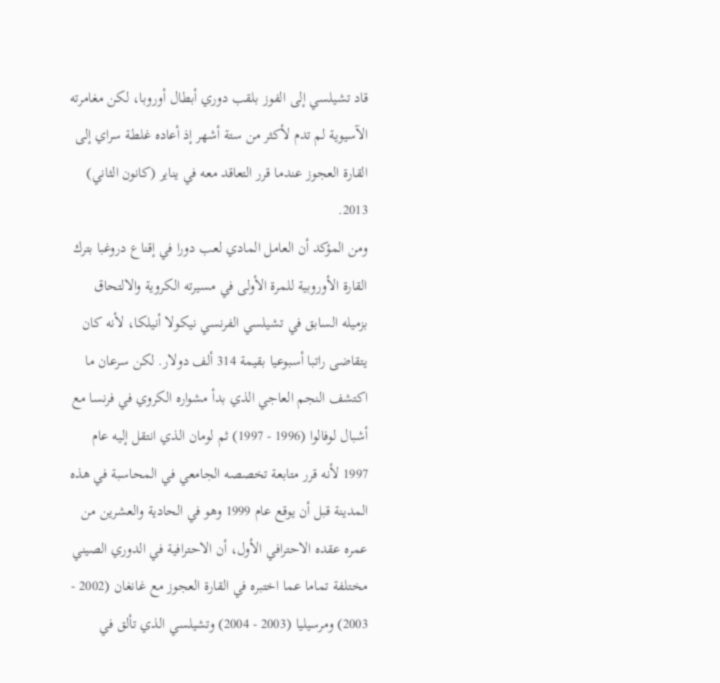قاد تشيلسي إلى الفوز بلقب دوري أبطال أوروبا، لكن مغامرته الآسيوية لم تدم لأكثر من ستة أشهر إذ أعاده غلطة سراي إلى القارة العجوز عندما قرر التعاقد معه في يناير (كانون الثاني) 2013.
ومن المؤكد أن العامل المادي لعب دورا في إقناع دروغبا بترك القارة الأوروبية للمرة الأولى في مسيرته الكروية والالتحاق بزميله السابق في تشيلسي الفرنسي نيكولا أنيلكا، لأنه كان يتقاضى راتبا أسبوعيا بقيمة 314 ألف دولار. لكن سرعان ما اكتشف النجم العاجي الذي بدأ مشواره الكروي في فرنسا مع أشبال لوفالوا (1996 - 1997) ثم لومان الذي انتقل إليه عام 1997 لأنه قرر متابعة تخصصه الجامعي في المحاسبة في هذه المدينة قبل أن يوقع عام 1999 وهو في الحادية والعشرين من عمره عقده الاحترافي الأول، أن الاحترافية في الدوري الصيني مختلفة تماما عما اختبره في القارة العجوز مع غانغان (2002 - 2003) ومرسيليا (2003 - 2004) وتشيلسي الذي تألق في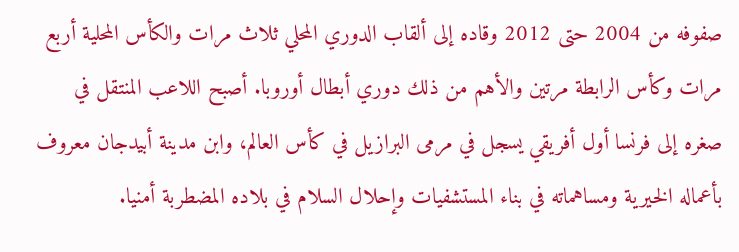صفوفه من 2004 حتى 2012 وقاده إلى ألقاب الدوري المحلي ثلاث مرات والكأس المحلية أربع مرات وكأس الرابطة مرتين والأهم من ذلك دوري أبطال أوروبا. أصبح اللاعب المنتقل في صغره إلى فرنسا أول أفريقي يسجل في مرمى البرازيل في كأس العالم، وابن مدينة أبيدجان معروف بأعماله الخيرية ومساهماته في بناء المستشفيات وإحلال السلام في بلاده المضطربة أمنيا.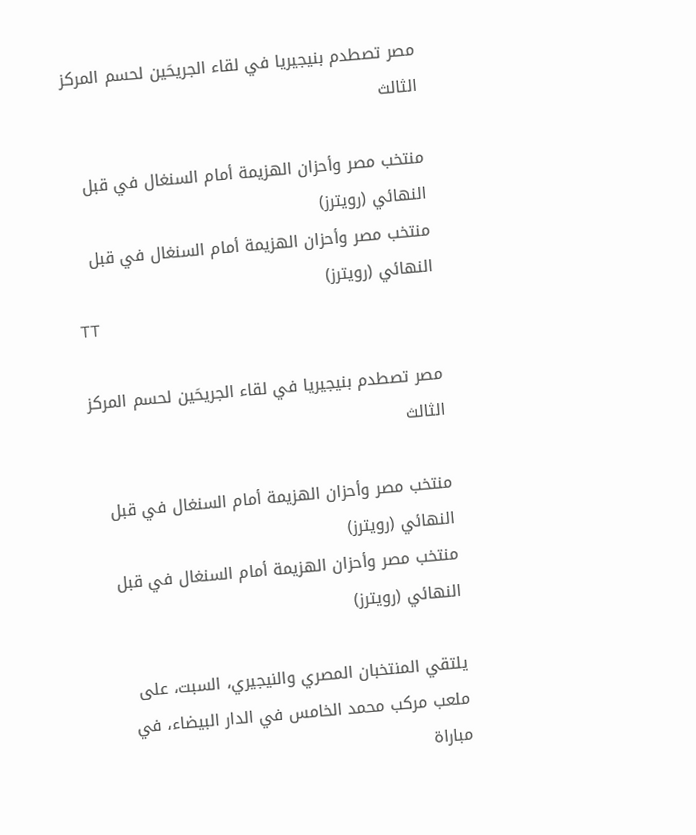مصر تصطدم بنيجيريا في لقاء الجريحَين لحسم المركز الثالث

منتخب مصر وأحزان الهزيمة أمام السنغال في قبل النهائي (رويترز)
منتخب مصر وأحزان الهزيمة أمام السنغال في قبل النهائي (رويترز)
TT

مصر تصطدم بنيجيريا في لقاء الجريحَين لحسم المركز الثالث

منتخب مصر وأحزان الهزيمة أمام السنغال في قبل النهائي (رويترز)
منتخب مصر وأحزان الهزيمة أمام السنغال في قبل النهائي (رويترز)

يلتقي المنتخبان المصري والنيجيري، السبت، على ملعب مركب محمد الخامس في الدار البيضاء، في مباراة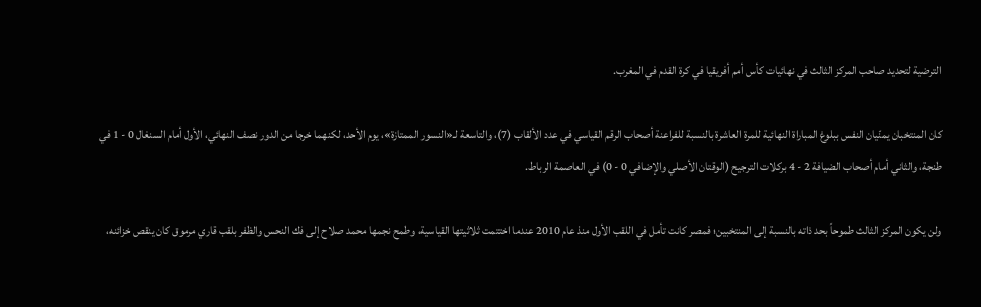الترضية لتحديد صاحب المركز الثالث في نهائيات كأس أمم أفريقيا في كرة القدم في المغرب.

كان المنتخبان يمنّيان النفس ببلوغ المباراة النهائية للمرة العاشرة بالنسبة للفراعنة أصحاب الرقم القياسي في عدد الألقاب (7)، والتاسعة لـ«النسور الممتازة»، يوم الأحد، لكنهما خرجا من الدور نصف النهائي، الأول أمام السنغال 0 - 1 في طنجة، والثاني أمام أصحاب الضيافة 2 - 4 بركلات الترجيح (الوقتان الأصلي والإضافي 0 - 0) في العاصمة الرباط.

ولن يكون المركز الثالث طموحاً بحد ذاته بالنسبة إلى المنتخبين؛ فمصر كانت تأمل في اللقب الأول منذ عام 2010 عندما اختتمت ثلاثيتها القياسية، وطمح نجمها محمد صلاح إلى فك النحس والظفر بلقب قاري مرموق كان ينقص خزائنه،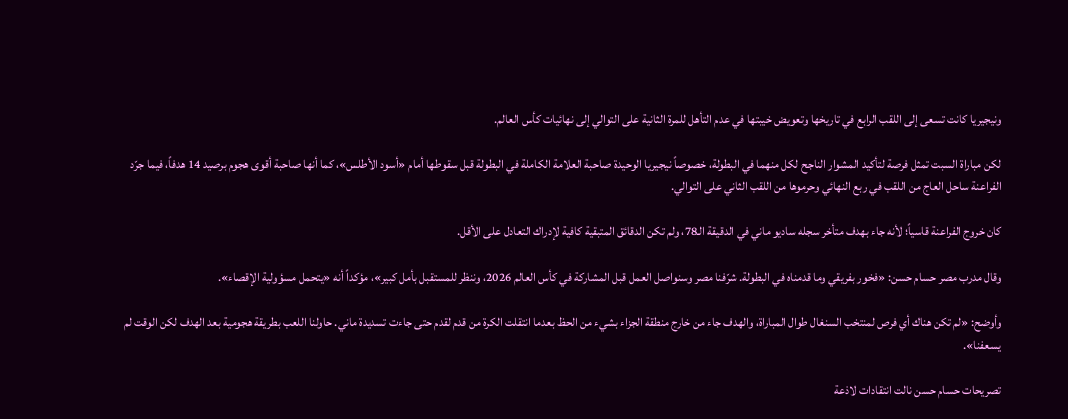ونيجيريا كانت تسعى إلى اللقب الرابع في تاريخها وتعويض خيبتها في عدم التأهل للمرة الثانية على التوالي إلى نهائيات كأس العالم.

لكن مباراة السبت تمثل فرصة لتأكيد المشوار الناجح لكل منهما في البطولة، خصوصاً نيجيريا الوحيدة صاحبة العلامة الكاملة في البطولة قبل سقوطها أمام «أسود الأطلس»، كما أنها صاحبة أقوى هجوم برصيد 14 هدفاً، فيما جرّد الفراعنة ساحل العاج من اللقب في ربع النهائي وحرموها من اللقب الثاني على التوالي.

كان خروج الفراعنة قاسياً؛ لأنه جاء بهدف متأخر سجله ساديو ماني في الدقيقة الـ78، ولم تكن الدقائق المتبقية كافية لإدراك التعادل على الأقل.

وقال مدرب مصر حسام حسن: «فخور بفريقي وما قدمناه في البطولة. شرّفنا مصر وسنواصل العمل قبل المشاركة في كأس العالم 2026، وننظر للمستقبل بأمل كبير»، مؤكداً أنه «يتحمل مسؤولية الإقصاء».

وأوضح: «لم تكن هناك أي فرص لمنتخب السنغال طوال المباراة، والهدف جاء من خارج منطقة الجزاء بشيء من الحظ بعدما انتقلت الكرة من قدم لقدم حتى جاءت تسديدة ماني. حاولنا اللعب بطريقة هجومية بعد الهدف لكن الوقت لم يسعفنا».

تصريحات حسام حسن نالت انتقادات لاذعة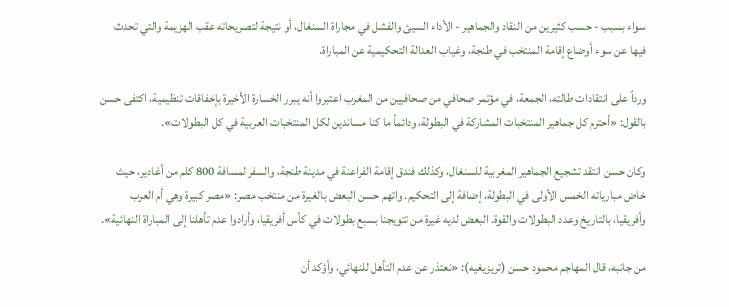سواء بسبب - حسب كثيرين من النقاد والجماهير - الأداء السيئ والفشل في مجاراة السنغال، أو نتيجة لتصريحاته عقب الهزيمة والتي تحدث فيها عن سوء أوضاع إقامة المنتخب في طنجة، وغياب العدالة التحكيمية عن المباراة.

ورداً على انتقادات طالته، الجمعة، في مؤتمر صحافي من صحافيين من المغرب اعتبروا أنه يبرر الخسارة الأخيرة بإخفاقات تنظيمية، اكتفى حسن بالقول: «أحترم كل جماهير المنتخبات المشاركة في البطولة، ودائماً ما كنا مساندين لكل المنتخبات العربية في كل البطولات».

وكان حسن انتقد تشجيع الجماهير المغربية للسنغال، وكذلك فندق إقامة الفراعنة في مدينة طنجة، والسفر لمسافة 800 كلم من أغادير، حيث خاض مبارياته الخمس الأولى في البطولة، إضافة إلى التحكيم. واتهم حسن البعض بالغيرة من منتخب مصر: «مصر كبيرة وهي أم العرب وأفريقيا، بالتاريخ وعدد البطولات والقوة. البعض لديه غيرة من تتويجنا بسبع بطولات في كأس أفريقيا، وأرادوا عدم تأهلنا إلى المباراة النهائية».

من جانبه، قال المهاجم محمود حسن (تريزيغيه): «نعتذر عن عدم التأهل للنهائي، وأؤكد أن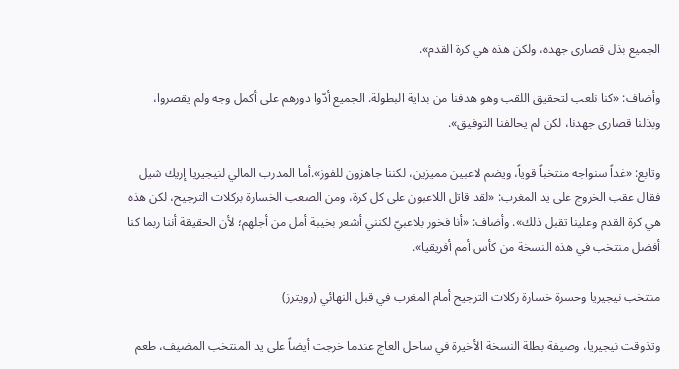الجميع بذل قصارى جهده، ولكن هذه هي كرة القدم».

وأضاف: «كنا نلعب لتحقيق اللقب وهو هدفنا من بداية البطولة. الجميع أدّوا دورهم على أكمل وجه ولم يقصروا، وبذلنا قصارى جهدنا، لكن لم يحالفنا التوفيق».

وتابع: «غداً سنواجه منتخباً قوياً، ويضم لاعبين مميزين، لكننا جاهزون للفوز».أما المدرب المالي لنيجيريا إريك شيل فقال عقب الخروج على يد المغرب: «لقد قاتل اللاعبون على كل كرة، ومن الصعب الخسارة بركلات الترجيح، لكن هذه هي كرة القدم وعلينا تقبل ذلك». وأضاف: «أنا فخور بلاعبيّ لكنني أشعر بخيبة أمل من أجلهم؛ لأن الحقيقة أننا ربما كنا أفضل منتخب في هذه النسخة من كأس أمم أفريقيا».

منتخب نيجيريا وحسرة خسارة ركلات الترجيح أمام المغرب في قبل النهائي (رويترز)

وتذوقت نيجيريا، وصيفة بطلة النسخة الأخيرة في ساحل العاج عندما خرجت أيضاً على يد المنتخب المضيف، طعم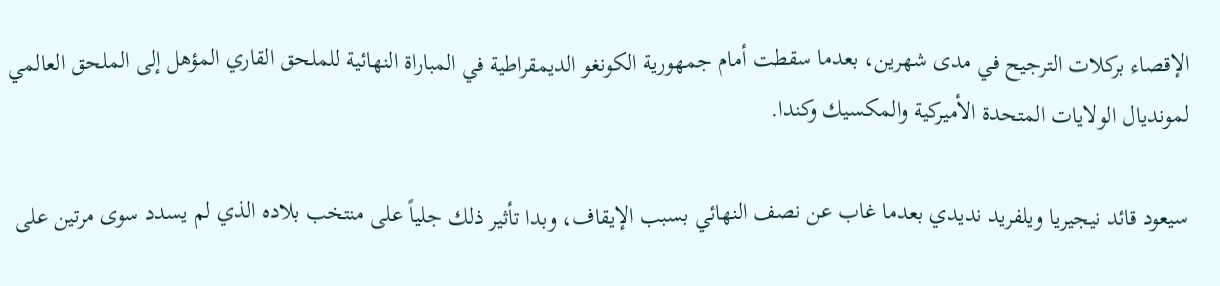الإقصاء بركلات الترجيح في مدى شهرين، بعدما سقطت أمام جمهورية الكونغو الديمقراطية في المباراة النهائية للملحق القاري المؤهل إلى الملحق العالمي لمونديال الولايات المتحدة الأميركية والمكسيك وكندا.

سيعود قائد نيجيريا ويلفريد نديدي بعدما غاب عن نصف النهائي بسبب الإيقاف، وبدا تأثير ذلك جلياً على منتخب بلاده الذي لم يسدد سوى مرتين على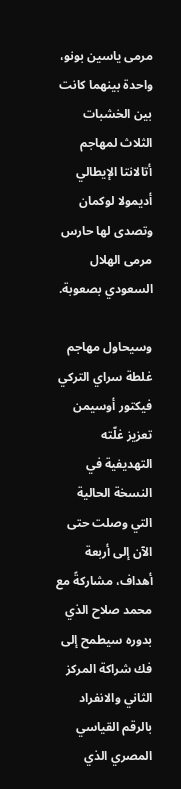مرمى ياسين بونو، واحدة بينهما كانت بين الخشبات الثلاث لمهاجم أتالانتا الإيطالي أديمولا لوكمان وتصدى لها حارس مرمى الهلال السعودي بصعوبة.

وسيحاول مهاجم غلطة سراي التركي فيكتور أوسيمن تعزيز غلّته التهديفية في النسخة الحالية التي وصلت حتى الآن إلى أربعة أهداف، مشاركةً مع محمد صلاح الذي بدوره سيطمح إلى فك شراكة المركز الثاني والانفراد بالرقم القياسي المصري الذي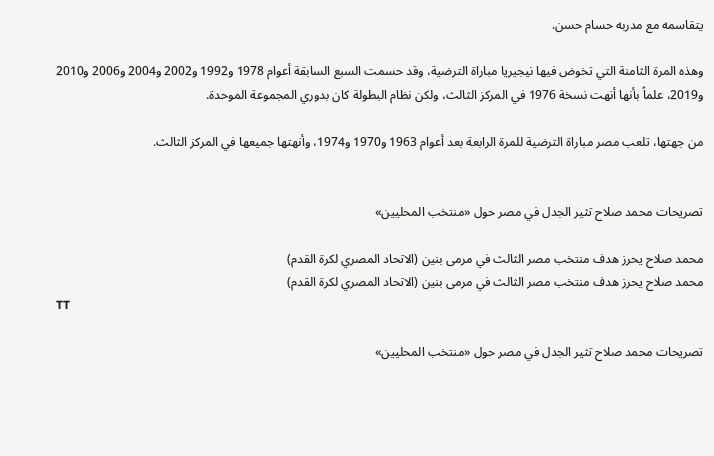يتقاسمه مع مدربه حسام حسن.

وهذه المرة الثامنة التي تخوض فيها نيجيريا مباراة الترضية، وقد حسمت السبع السابقة أعوام 1978 و1992 و2002 و2004 و2006 و2010 و2019، علماً بأنها أنهت نسخة 1976 في المركز الثالث، ولكن نظام البطولة كان بدوري المجموعة الموحدة.

من جهتها، تلعب مصر مباراة الترضية للمرة الرابعة بعد أعوام 1963 و1970 و1974، وأنهتها جميعها في المركز الثالث.


تصريحات محمد صلاح تثير الجدل في مصر حول «منتخب المحليين»

محمد صلاح يحرز هدف منتخب مصر الثالث في مرمى بنين (الاتحاد المصري لكرة القدم)
محمد صلاح يحرز هدف منتخب مصر الثالث في مرمى بنين (الاتحاد المصري لكرة القدم)
TT

تصريحات محمد صلاح تثير الجدل في مصر حول «منتخب المحليين»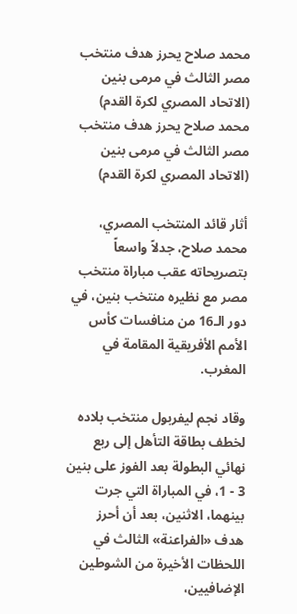محمد صلاح يحرز هدف منتخب مصر الثالث في مرمى بنين (الاتحاد المصري لكرة القدم)
محمد صلاح يحرز هدف منتخب مصر الثالث في مرمى بنين (الاتحاد المصري لكرة القدم)

أثار قائد المنتخب المصري، محمد صلاح، جدلاً واسعاً بتصريحاته عقب مباراة منتخب مصر مع نظيره منتخب بنين، في دور الـ16 من منافسات كأس الأمم الأفريقية المقامة في المغرب.

وقاد نجم ليفربول منتخب بلاده لخطف بطاقة التأهل إلى ربع نهائي البطولة بعد الفوز على بنين 3 - 1، في المباراة التي جرت بينهما، الاثنين، بعد أن أحرز هدف «الفراعنة» الثالث في اللحظات الأخيرة من الشوطين الإضافيين،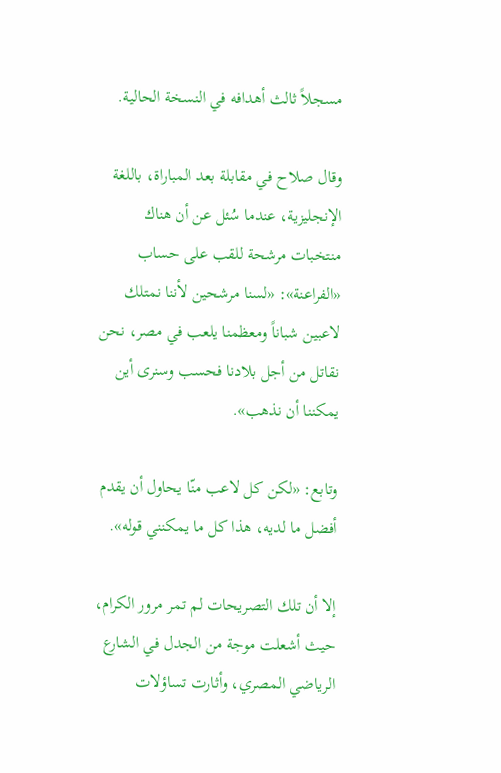مسجلاً ثالث أهدافه في النسخة الحالية.

وقال صلاح في مقابلة بعد المباراة، باللغة الإنجليزية، عندما سُئل عن أن هناك منتخبات مرشحة للقب على حساب «الفراعنة»: «لسنا مرشحين لأننا نمتلك لاعبين شباناً ومعظمنا يلعب في مصر، نحن نقاتل من أجل بلادنا فحسب وسنرى أين يمكننا أن نذهب».

وتابع: «لكن كل لاعب منّا يحاول أن يقدم أفضل ما لديه، هذا كل ما يمكنني قوله».

إلا أن تلك التصريحات لم تمر مرور الكرام، حيث أشعلت موجة من الجدل في الشارع الرياضي المصري، وأثارت تساؤلات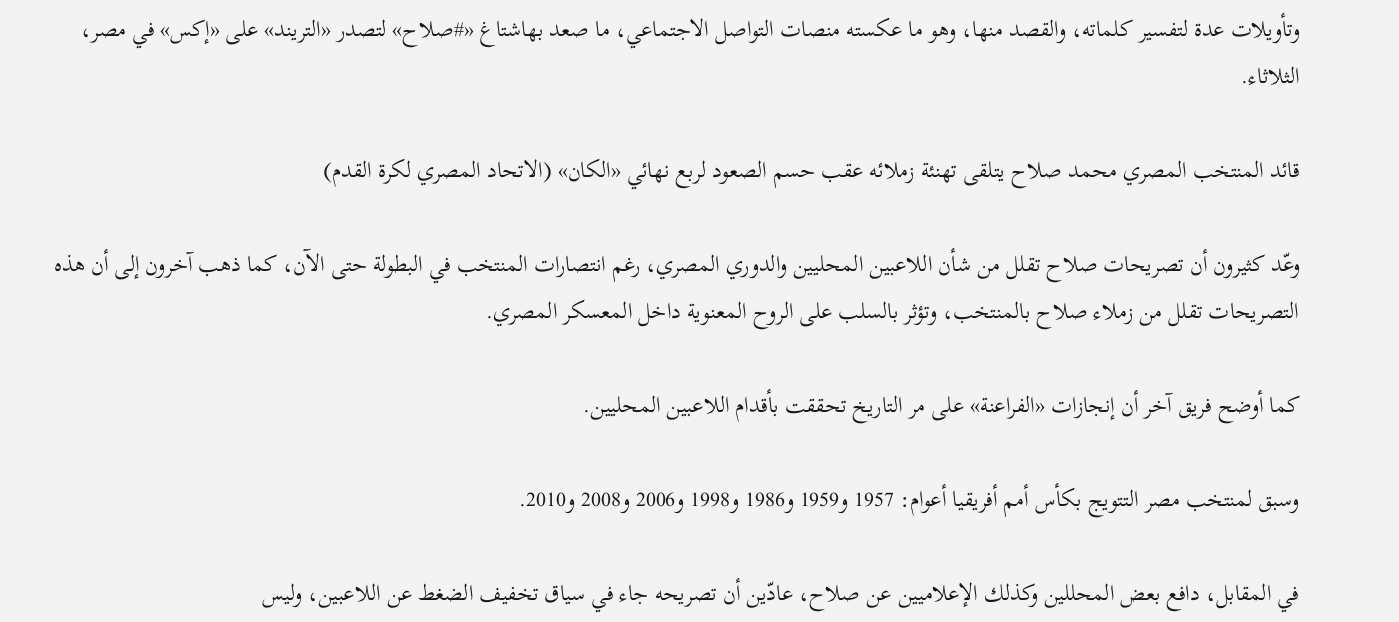وتأويلات عدة لتفسير كلماته، والقصد منها، وهو ما عكسته منصات التواصل الاجتماعي، ما صعد بهاشتاغ «#صلاح» لتصدر «التريند» على «إكس» في مصر، الثلاثاء.

قائد المنتخب المصري محمد صلاح يتلقى تهنئة زملائه عقب حسم الصعود لربع نهائي «الكان» (الاتحاد المصري لكرة القدم)

وعّد كثيرون أن تصريحات صلاح تقلل من شأن اللاعبين المحليين والدوري المصري، رغم انتصارات المنتخب في البطولة حتى الآن، كما ذهب آخرون إلى أن هذه التصريحات تقلل من زملاء صلاح بالمنتخب، وتؤثر بالسلب على الروح المعنوية داخل المعسكر المصري.

كما أوضح فريق آخر أن إنجازات «الفراعنة» على مر التاريخ تحققت بأقدام اللاعبين المحليين.

وسبق لمنتخب مصر التتويج بكأس أمم أفريقيا أعوام: 1957 و1959 و1986 و1998 و2006 و2008 و2010.

في المقابل، دافع بعض المحللين وكذلك الإعلاميين عن صلاح، عادّين أن تصريحه جاء في سياق تخفيف الضغط عن اللاعبين، وليس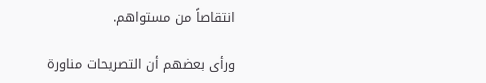انتقاصاً من مستواهم.

ورأى بعضهم أن التصريحات مناورة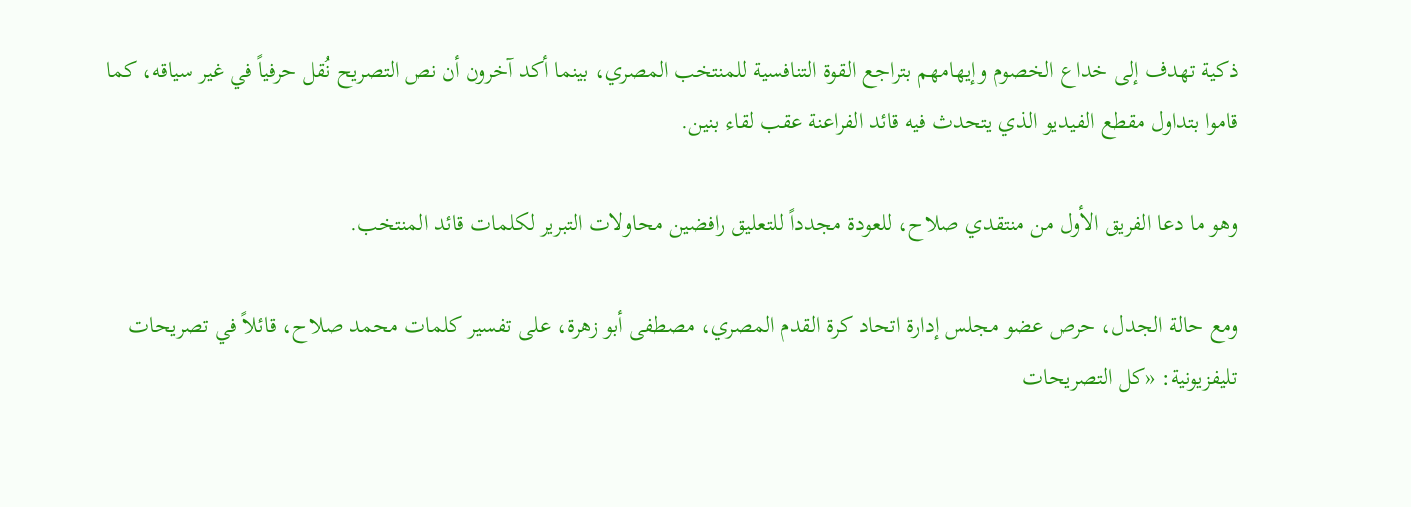ذكية تهدف إلى خداع الخصوم وإيهامهم بتراجع القوة التنافسية للمنتخب المصري، بينما أكد آخرون أن نص التصريح نُقل حرفياً في غير سياقه، كما قاموا بتداول مقطع الفيديو الذي يتحدث فيه قائد الفراعنة عقب لقاء بنين.

وهو ما دعا الفريق الأول من منتقدي صلاح، للعودة مجدداً للتعليق رافضين محاولات التبرير لكلمات قائد المنتخب.

ومع حالة الجدل، حرص عضو مجلس إدارة اتحاد كرة القدم المصري، مصطفى أبو زهرة، على تفسير كلمات محمد صلاح، قائلاً في تصريحات تليفزيونية: «كل التصريحات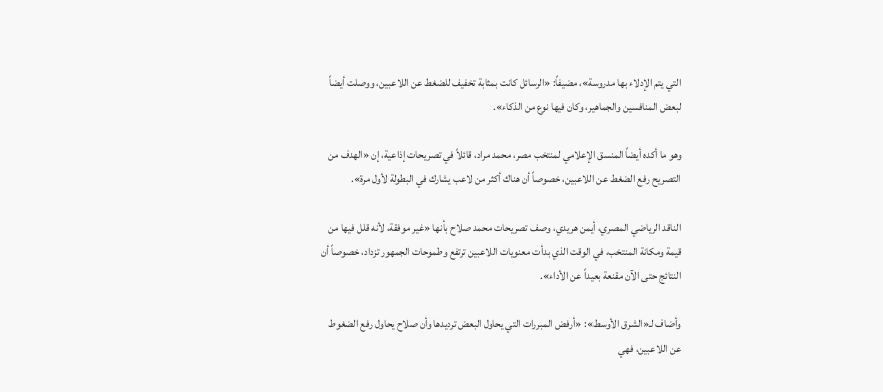التي يتم الإدلاء بها مدروسة»، مضيفاً: «الرسائل كانت بمثابة تخفيف للضغط عن اللاعبين، ووصلت أيضاً لبعض المنافسين والجماهير، وكان فيها نوع من الذكاء».

وهو ما أكده أيضاً المنسق الإعلامي لمنتخب مصر، محمد مراد، قائلاً في تصريحات إذاعية، إن «الهدف من التصريح رفع الضغط عن اللاعبين، خصوصاً أن هناك أكثر من لاعب يشارك في البطولة لأول مرة».

الناقد الرياضي المصري، أيمن هريدي، وصف تصريحات محمد صلاح بأنها «غير موفقة، لأنه قلل فيها من قيمة ومكانة المنتخب، في الوقت الذي بدأت معنويات اللاعبين ترتفع وطموحات الجمهور تزداد، خصوصاً أن النتائج حتى الآن مقنعة بعيداً عن الأداء».

وأضاف لـ«الشرق الأوسط»: «أرفض المبررات التي يحاول البعض ترديدها وأن صلاح يحاول رفع الضغوط عن اللاعبين، فهي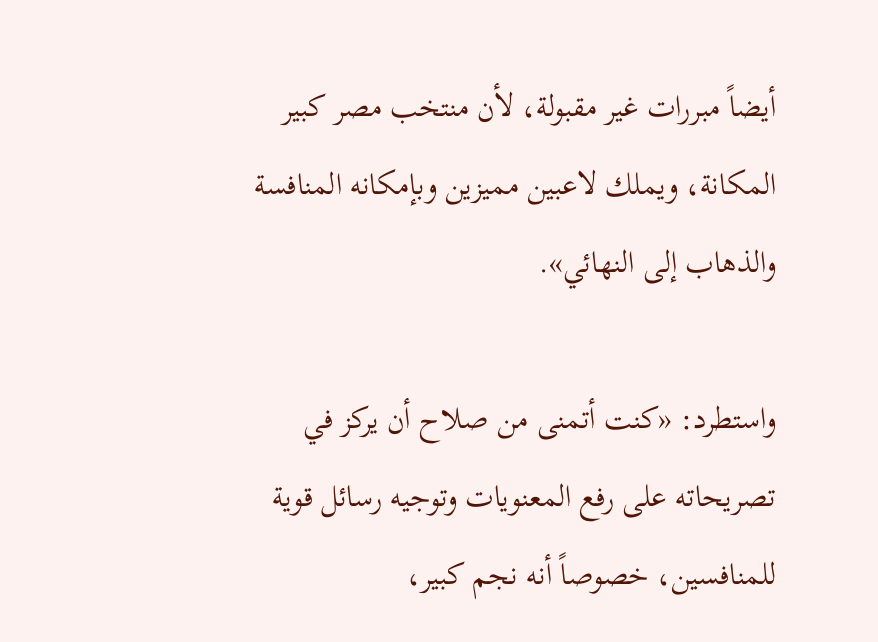أيضاً مبررات غير مقبولة، لأن منتخب مصر كبير المكانة، ويملك لاعبين مميزين وبإمكانه المنافسة والذهاب إلى النهائي».

واستطرد: «كنت أتمنى من صلاح أن يركز في تصريحاته على رفع المعنويات وتوجيه رسائل قوية للمنافسين، خصوصاً أنه نجم كبير،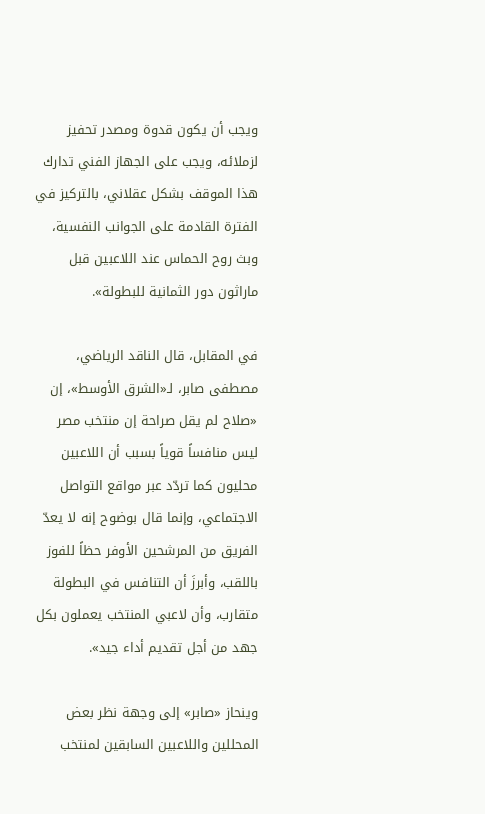ويجب أن يكون قدوة ومصدر تحفيز لزملائه، ويجب على الجهاز الفني تدارك هذا الموقف بشكل عقلاني، بالتركيز في الفترة القادمة على الجوانب النفسية، وبث روح الحماس عند اللاعبين قبل ماراثون دور الثمانية للبطولة».

في المقابل، قال الناقد الرياضي، مصطفى صابر، لـ«الشرق الأوسط»، إن «صلاح لم يقل صراحة إن منتخب مصر ليس منافساً قوياً بسبب أن اللاعبين محليون كما تردّد عبر مواقع التواصل الاجتماعي، وإنما قال بوضوح إنه لا يعدّ الفريق من المرشحين الأوفر حظاً للفوز باللقب، وأبرزَ أن التنافس في البطولة متقارب، وأن لاعبي المنتخب يعملون بكل جهد من أجل تقديم أداء جيد».

وينحاز «صابر» إلى وجهة نظر بعض المحللين واللاعبين السابقين لمنتخب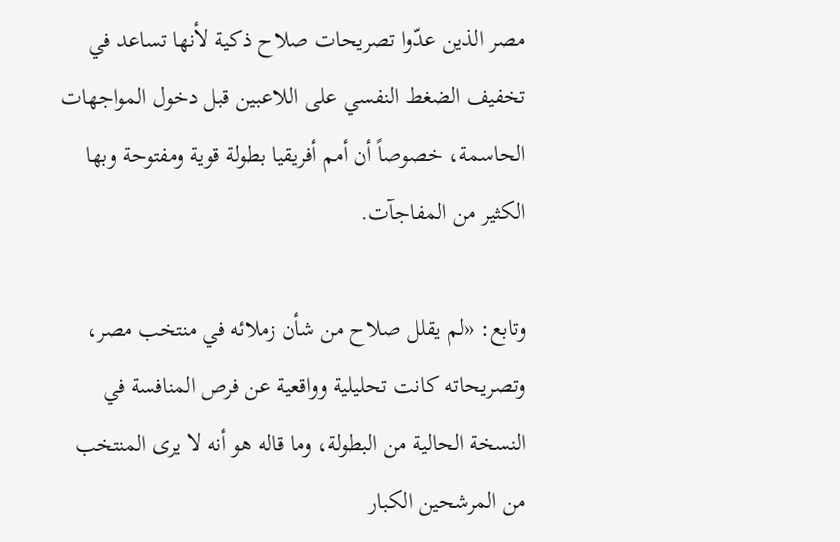مصر الذين عدّوا تصريحات صلاح ذكية لأنها تساعد في تخفيف الضغط النفسي على اللاعبين قبل دخول المواجهات الحاسمة، خصوصاً أن أمم أفريقيا بطولة قوية ومفتوحة وبها الكثير من المفاجآت.

وتابع: «لم يقلل صلاح من شأن زملائه في منتخب مصر، وتصريحاته كانت تحليلية وواقعية عن فرص المنافسة في النسخة الحالية من البطولة، وما قاله هو أنه لا يرى المنتخب من المرشحين الكبار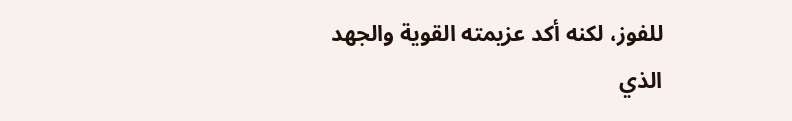للفوز، لكنه أكد عزيمته القوية والجهد الذي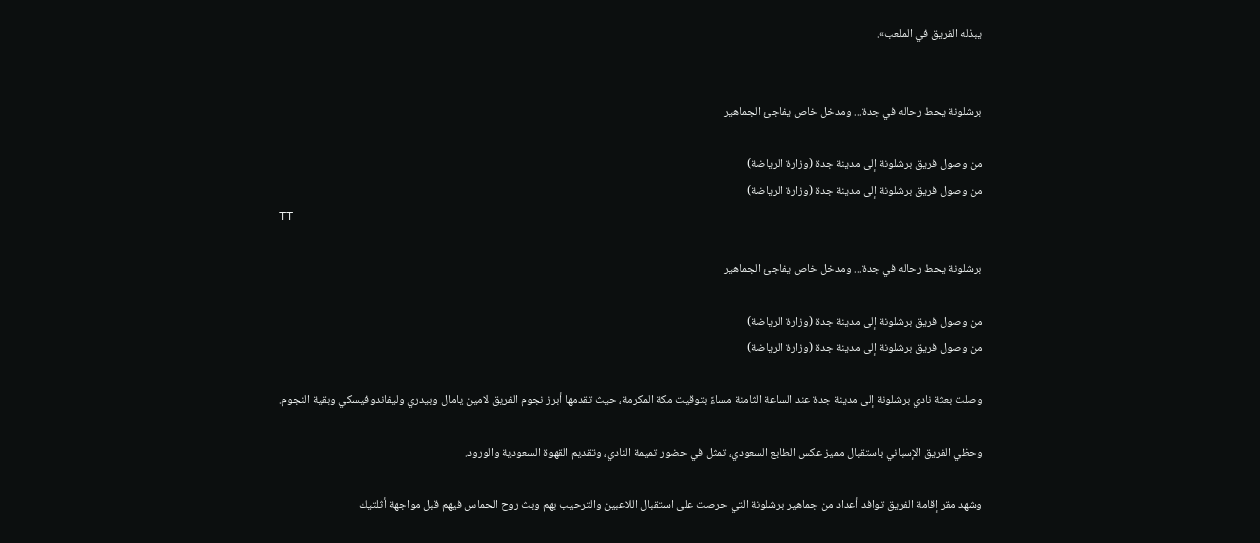يبذله الفريق في الملعب».


برشلونة يحط رحاله في جدة... ومدخل خاص يفاجئ الجماهير

من وصول فريق برشلونة إلى مدينة جدة (وزارة الرياضة)
من وصول فريق برشلونة إلى مدينة جدة (وزارة الرياضة)
TT

برشلونة يحط رحاله في جدة... ومدخل خاص يفاجئ الجماهير

من وصول فريق برشلونة إلى مدينة جدة (وزارة الرياضة)
من وصول فريق برشلونة إلى مدينة جدة (وزارة الرياضة)

وصلت بعثة نادي برشلونة إلى مدينة جدة عند الساعة الثامنة مساءً بتوقيت مكة المكرمة، حيث تقدمها أبرز نجوم الفريق لامين يامال وبيدري وليفاندوفيسكي وبقية النجوم.

وحظي الفريق الإسباني باستقبال مميز عكس الطابع السعودي، تمثل في حضور تميمة النادي، وتقديم القهوة السعودية والورود.

وشهد مقر إقامة الفريق توافد أعداد من جماهير برشلونة التي حرصت على استقبال اللاعبين والترحيب بهم وبث روح الحماس فيهم قبل مواجهة أثلتيك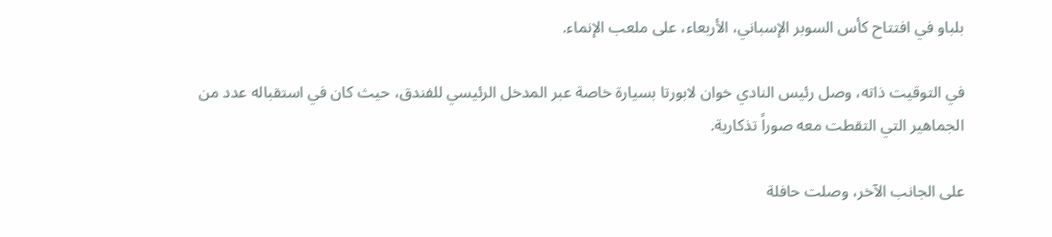بلباو في افتتاح كأس السوبر الإسباني، الأربعاء، على ملعب الإنماء.

في التوقيت ذاته، وصل رئيس النادي خوان لابورتا بسيارة خاصة عبر المدخل الرئيسي للفندق، حيث كان في استقباله عدد من الجماهير التي التقطت معه صوراً تذكارية.

على الجانب الآخر، وصلت حافلة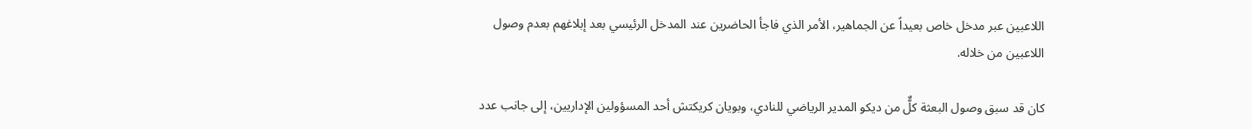اللاعبين عبر مدخل خاص بعيداً عن الجماهير، الأمر الذي فاجأ الحاضرين عند المدخل الرئيسي بعد إبلاغهم بعدم وصول اللاعبين من خلاله.

كان قد سبق وصول البعثة كلٌّ من ديكو المدير الرياضي للنادي، وبويان كريكتش أحد المسؤولين الإداريين، إلى جانب عدد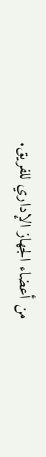من أعضاء الجهاز الإداري للفريق.